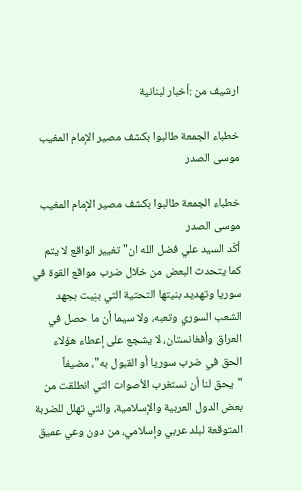ارشيف من :أخبار لبنانية

خطباء الجمعة طالبوا بكشف مصير الإمام المغيب موسى الصدر

خطباء الجمعة طالبوا بكشف مصير الإمام المغيب موسى الصدر
أكّد السيد علي فضل الله ان" تغيير الواقع لا يتم كما يتحدث البعض من خلال ضرب مواقع القوة في سوريا وتهديد بنيتها التحتية التي بنِيت بجهد الشعب السوري وتعبه، ولا سيما أن ما حصل في العراق وأفغانستان، لا يشجع على إعطاء هؤلاء الحق في ضرب سوريا أو القبول به"، مضيفاً "يحق لنا أن نستغرب الأصوات التي انطلقت من بعض الدول العربية والإسلامية، والتي تهلل للضربة المتوقعة لبلد عربي وإسلامي، من دون وعي عميق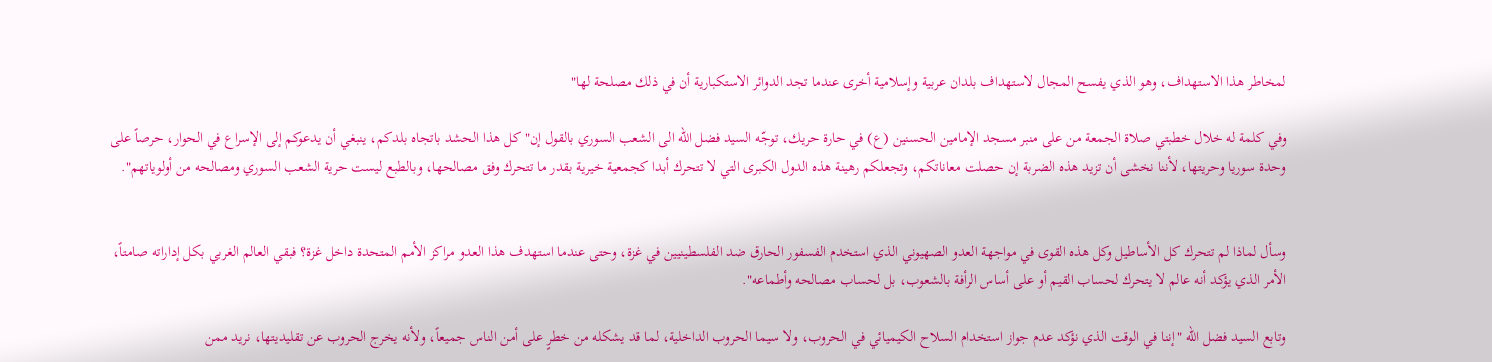لمخاطر هذا الاستهداف، وهو الذي يفسح المجال لاستهداف بلدان عربية وإسلامية أخرى عندما تجد الدوائر الاستكبارية أن في ذلك مصلحة لها"

وفي كلمة له خلال خطبتي صلاة الجمعة من على منبر مسجد الإمامين الحسنين (ع) في حارة حريك، توجّه السيد فضل الله الى الشعب السوري بالقول إن" كل هذا الحشد باتجاه بلدكم، ينبغي أن يدعوكم إلى الإسراع في الحوار، حرصاً على وحدة سوريا وحريتها، لأننا نخشى أن تزيد هذه الضربة إن حصلت معاناتكم، وتجعلكم رهينة هذه الدول الكبرى التي لا تتحرك أبدا كجمعية خيرية بقدر ما تتحرك وفق مصالحها، وبالطبع ليست حرية الشعب السوري ومصالحه من أولوياتهم".


وسأل لماذا لم تتحرك كل الأساطيل وكل هذه القوى في مواجهة العدو الصهيوني الذي استخدم الفسفور الحارق ضد الفلسطينيين في غزة، وحتى عندما استهدف هذا العدو مراكز الأمم المتحدة داخل غزة؟ فبقي العالم الغربي بكل إداراته صامتاً، الأمر الذي يؤكد أنه عالم لا يتحرك لحساب القيم أو على أساس الرأفة بالشعوب، بل لحساب مصالحه وأطماعه".

وتابع السيد فضل الله "إننا في الوقت الذي نؤكد عدم جواز استخدام السلاح الكيميائي في الحروب، ولا سيما الحروب الداخلية، لما قد يشكله من خطرٍ على أمن الناس جميعاً، ولأنه يخرج الحروب عن تقليديتها، نريد ممن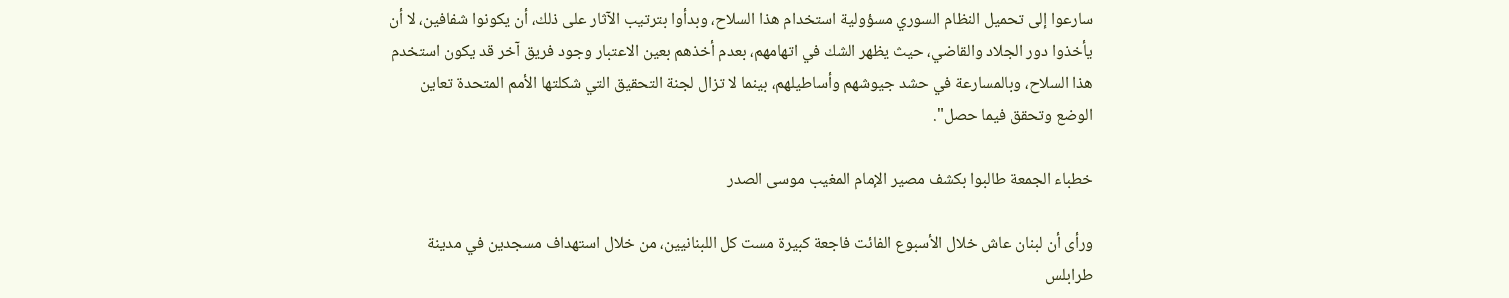سارعوا إلى تحميل النظام السوري مسؤولية استخدام هذا السلاح، وبدأوا بترتيب الآثار على ذلك، أن يكونوا شفافين، لا أن يأخذوا دور الجلاد والقاضي، حيث يظهر الشك في اتهامهم، بعدم أخذهم بعين الاعتبار وجود فريق آخر قد يكون استخدم هذا السلاح، وبالمسارعة في حشد جيوشهم وأساطيلهم، بينما لا تزال لجنة التحقيق التي شكلتها الأمم المتحدة تعاين الوضع وتحقق فيما حصل".

خطباء الجمعة طالبوا بكشف مصير الإمام المغيب موسى الصدر

ورأى أن لبنان عاش خلال الأسبوع الفائت فاجعة كبيرة مست كل اللبنانيين، من خلال استهداف مسجدين في مدينة طرابلس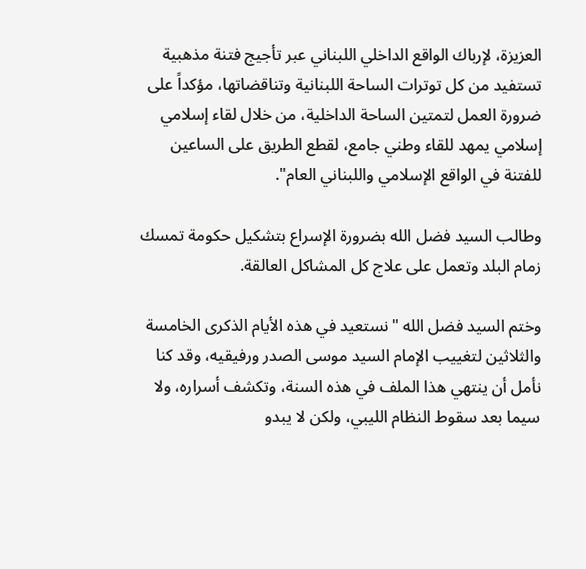العزيزة، لإرباك الواقع الداخلي اللبناني عبر تأجيج فتنة مذهبية تستفيد من كل توترات الساحة اللبنانية وتناقضاتها، مؤكداً على ضرورة العمل لتمتين الساحة الداخلية، من خلال لقاء إسلامي إسلامي يمهد للقاء وطني جامع، لقطع الطريق على الساعين للفتنة في الواقع الإسلامي واللبناني العام".

وطالب السيد فضل الله بضرورة الإسراع بتشكيل حكومة تمسك زمام البلد وتعمل على علاج كل المشاكل العالقة.

وختم السيد فضل الله "نستعيد في هذه الأيام الذكرى الخامسة والثلاثين لتغييب الإمام السيد موسى الصدر ورفيقيه، وقد كنا نأمل أن ينتهي هذا الملف في هذه السنة، وتكشف أسراره، ولا سيما بعد سقوط النظام الليبي، ولكن لا يبدو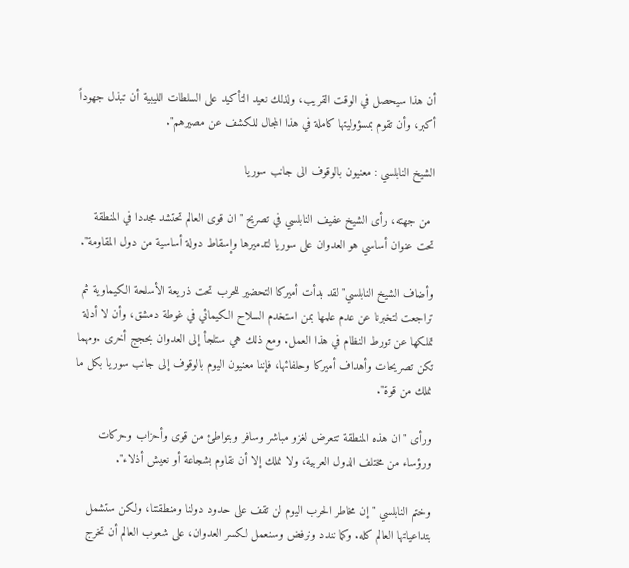أن هذا سيحصل في الوقت القريب، ولذلك نعيد التأكيد على السلطات الليبية أن تبذل جهوداً أكبر، وأن تقوم بمسؤوليتها كاملة في هذا المجال للكشف عن مصيرهم".

الشيخ النابلسي : معنيون بالوقوف الى جانب سوريا

 من جهته، رأى الشيخ عفيف النابلسي في تصريح "ان قوى العالم تحتشد مجددا في المنطقة تحت عنوان أساسي هو العدوان على سوريا لتدميرها وإسقاط دولة أساسية من دول المقاومة".

وأضاف الشيخ النابلسي"لقد بدأت أميركا التحضير للحرب تحت ذريعة الأسلحة الكيماوية ثم تراجعت لتخبرنا عن عدم علمها بمن استخدم السلاح الكيمائي في غوطة دمشق، وأن لا أدلة تملكها عن تورط النظام في هذا العمل. ومع ذلك هي ستلجأ إلى العدوان بحجج أخرى .ومهما تكن تصريحات وأهداف أميركا وحلفائها، فإننا معنيون اليوم بالوقوف إلى جانب سوريا بكل ما نملك من قوة".

ورأى "ان هذه المنطقة تتعرض لغزو مباشر وسافر وبتواطئ من قوى وأحزاب وحركات ورؤساء من مختلف الدول العربية، ولا نملك إلا أن نقاوم بشجاعة أو نعيش أذلاء".

وختم النابلسي "إن مخاطر الحرب اليوم لن تقف على حدود دولنا ومنطقتنا، ولكن ستشمل بتداعياتها العالم كله. وكما نندد ونرفض وسنعمل لكسر العدوان، على شعوب العالم أن تخرج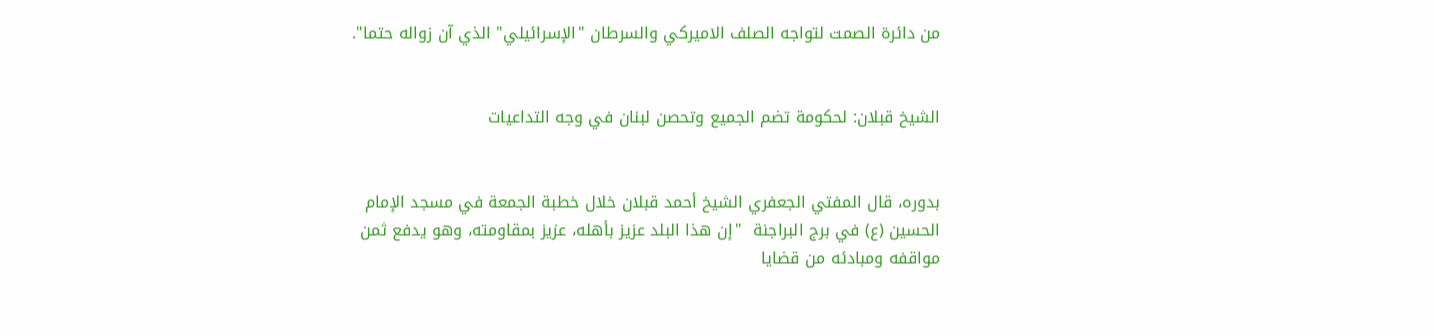من دائرة الصمت لتواجه الصلف الاميركي والسرطان "الإسرائيلي" الذي آن زواله حتما".


الشيخ قبلان: لحكومة تضم الجميع وتحصن لبنان في وجه التداعيات


بدوره، قال المفتي الجعفري الشيخ أحمد قبلان خلال خطبة الجمعة في مسجد الإمام الحسين (ع) في برج البراجنة  "إن هذا البلد عزيز بأهله، عزيز بمقاومته، وهو يدفع ثمن مواقفه ومبادئه من قضايا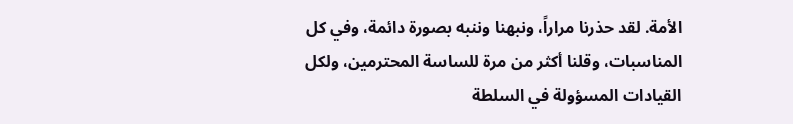الأمة. لقد حذرنا مراراً، ونبهنا وننبه بصورة دائمة، وفي كل المناسبات، وقلنا أكثر من مرة للساسة المحترمين، ولكل القيادات المسؤولة في السلطة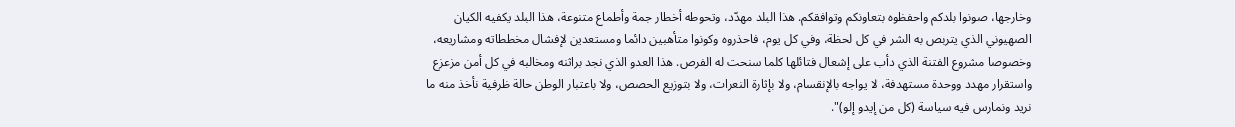وخارجها، صونوا بلدكم واحفظوه بتعاونكم وتوافقكم. هذا البلد مهدّد، وتحوطه أخطار جمة وأطماع متنوعة، هذا البلد يكفيه الكيان الصهيوني الذي يتربص به الشر في كل لحظة، وفي كل يوم، فاحذروه وكونوا متأهبين دائما ومستعدين لإفشال مخططاته ومشاريعه، وخصوصا مشروع الفتنة الذي دأب على إشعال فتائلها كلما سنحت له الفرص. هذا العدو الذي نجد براثنه ومخالبه في كل أمن مزعزع واستقرار مهدد ووحدة مستهدفة، لا يواجه بالإنقسام، ولا بإثارة النعرات، ولا بتوزيع الحصص، ولا باعتبار الوطن حالة ظرفية نأخذ منه ما نريد ونمارس فيه سياسة (كل من إيدو إلو)".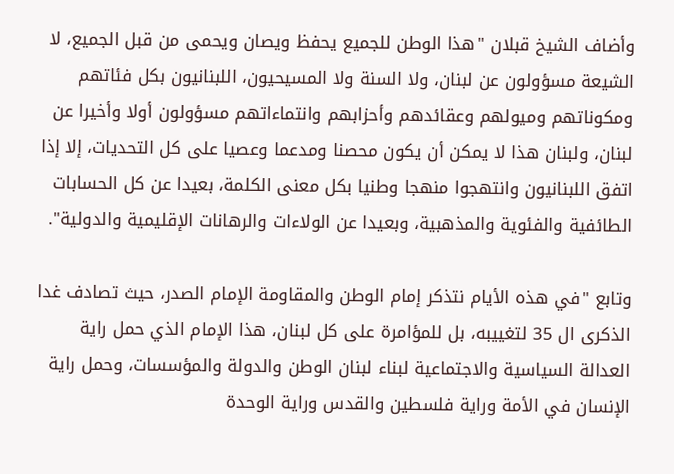وأضاف الشيخ قبلان "هذا الوطن للجميع يحفظ ويصان ويحمى من قبل الجميع، لا الشيعة مسؤولون عن لبنان، ولا السنة ولا المسيحيون، اللبنانيون بكل فئاتهم ومكوناتهم وميولهم وعقائدهم وأحزابهم وانتماءاتهم مسؤولون أولا وأخيرا عن لبنان، ولبنان هذا لا يمكن أن يكون محصنا ومدعما وعصيا على كل التحديات، إلا إذا اتفق اللبنانيون وانتهجوا منهجا وطنيا بكل معنى الكلمة، بعيدا عن كل الحسابات الطائفية والفئوية والمذهبية، وبعيدا عن الولاءات والرهانات الإقليمية والدولية".

وتابع "في هذه الأيام نتذكر إمام الوطن والمقاومة الإمام الصدر، حيث تصادف غدا الذكرى ال 35 لتغييبه، بل للمؤامرة على كل لبنان، هذا الإمام الذي حمل راية العدالة السياسية والاجتماعية لبناء لبنان الوطن والدولة والمؤسسات، وحمل راية الإنسان في الأمة وراية فلسطين والقدس وراية الوحدة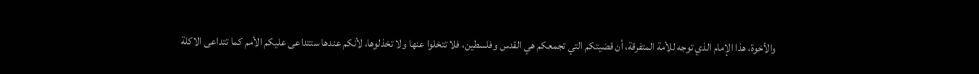والأخوة، هذا الإمام الذي توجه للأمة المتفرقة، أن قضيتكم التي تجمعكم هي القدس وفلسطين، فلا تتخلوا عنها ولا تخذلوها، لأنكم عندها ستتداعى عليكم الأمم كما تتداعى الاكلة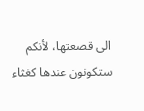الى قصعتها، لأنكم ستكونون عندها كغثاء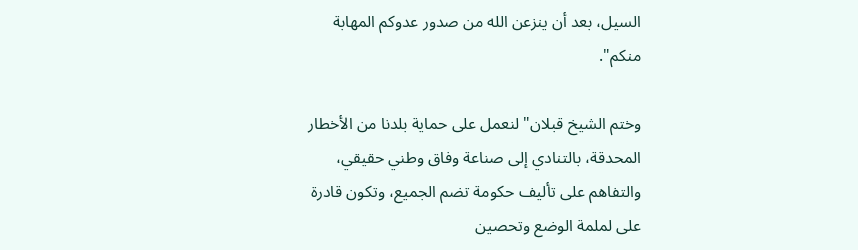السيل، بعد أن ينزعن الله من صدور عدوكم المهابة منكم".

وختم الشيخ قبلان" لنعمل على حماية بلدنا من الأخطار المحدقة، بالتنادي إلى صناعة وفاق وطني حقيقي، والتفاهم على تأليف حكومة تضم الجميع، وتكون قادرة على لملمة الوضع وتحصين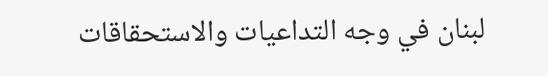لبنان في وجه التداعيات والاستحقاقات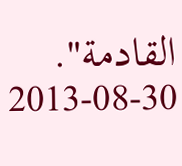القادمة".
2013-08-30